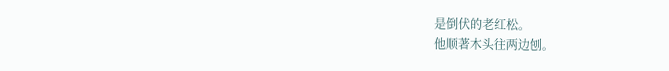是倒伏的老红松。
他顺著木头往两边刨。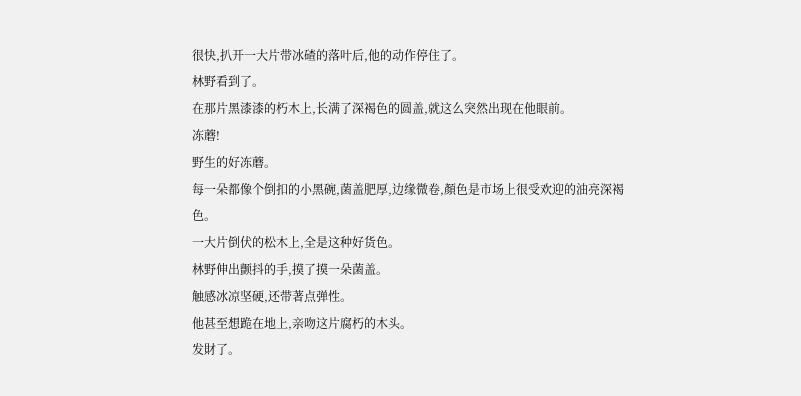很快,扒开一大片带冰碴的落叶后,他的动作停住了。
林野看到了。
在那片黑漆漆的朽木上,长满了深褐色的圆盖,就这么突然出现在他眼前。
冻蘑!
野生的好冻蘑。
每一朵都像个倒扣的小黑碗,菌盖肥厚,边缘微卷,顏色是市场上很受欢迎的油亮深褐色。
一大片倒伏的松木上,全是这种好货色。
林野伸出颤抖的手,摸了摸一朵菌盖。
触感冰凉坚硬,还带著点弹性。
他甚至想跪在地上,亲吻这片腐朽的木头。
发財了。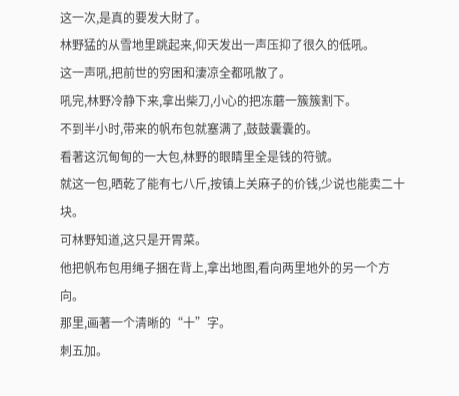这一次,是真的要发大財了。
林野猛的从雪地里跳起来,仰天发出一声压抑了很久的低吼。
这一声吼,把前世的穷困和淒凉全都吼散了。
吼完,林野冷静下来,拿出柴刀,小心的把冻蘑一簇簇割下。
不到半小时,带来的帆布包就塞满了,鼓鼓囊囊的。
看著这沉甸甸的一大包,林野的眼睛里全是钱的符號。
就这一包,晒乾了能有七八斤,按镇上关麻子的价钱,少说也能卖二十块。
可林野知道,这只是开胃菜。
他把帆布包用绳子捆在背上,拿出地图,看向两里地外的另一个方向。
那里,画著一个清晰的“十”字。
刺五加。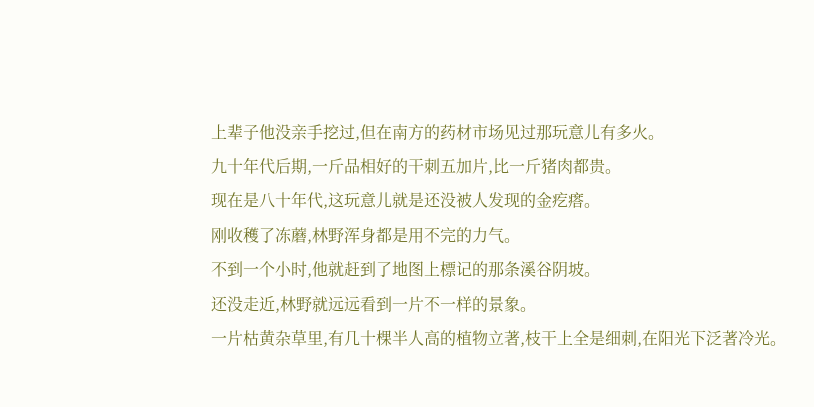上辈子他没亲手挖过,但在南方的药材市场见过那玩意儿有多火。
九十年代后期,一斤品相好的干刺五加片,比一斤猪肉都贵。
现在是八十年代,这玩意儿就是还没被人发现的金疙瘩。
刚收穫了冻蘑,林野浑身都是用不完的力气。
不到一个小时,他就赶到了地图上標记的那条溪谷阴坡。
还没走近,林野就远远看到一片不一样的景象。
一片枯黄杂草里,有几十棵半人高的植物立著,枝干上全是细刺,在阳光下泛著冷光。